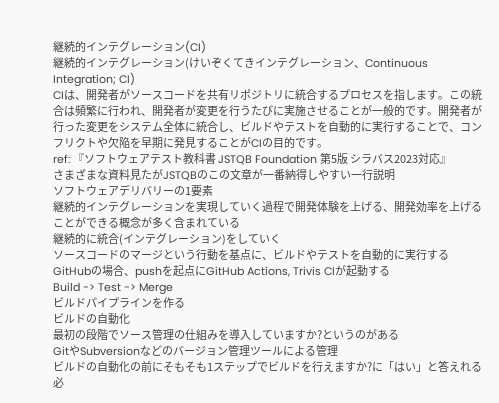継続的インテグレーション(CI)
継続的インテグレーション(けいぞくてきインテグレーション、Continuous Integration; CI)
CIは、開発者がソースコードを共有リポジトリに統合するプロセスを指します。この統合は頻繁に行われ、開発者が変更を行うたびに実施させることが一般的です。開発者が行った変更をシステム全体に統合し、ビルドやテストを自動的に実行することで、コンフリクトや欠陥を早期に発見することがCIの目的です。
ref: 『ソフトウェアテスト教科書 JSTQB Foundation 第5版 シラバス2023対応』
さまざまな資料見たがJSTQBのこの文章が一番納得しやすい一行説明
ソフトウェアデリバリーの1要素
継続的インテグレーションを実現していく過程で開発体験を上げる、開発効率を上げることができる概念が多く含まれている
継続的に統合(インテグレーション)をしていく
ソースコードのマージという行動を基点に、ビルドやテストを自動的に実行する
GitHubの場合、pushを起点にGitHub Actions, Trivis CIが起動する
Build -> Test -> Merge
ビルドパイプラインを作る
ビルドの自動化
最初の段階でソース管理の仕組みを導入していますか?というのがある
GitやSubversionなどのバージョン管理ツールによる管理
ビルドの自動化の前にそもそも1ステップでビルドを行えますか?に「はい」と答えれる必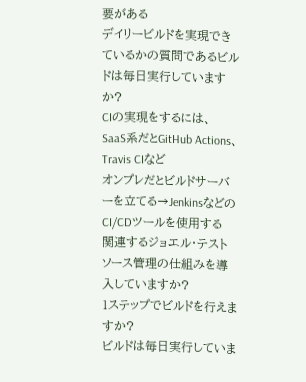要がある
デイリービルドを実現できているかの質問であるビルドは毎日実行していますか?
CIの実現をするには、
SaaS系だとGitHub Actions、Travis CIなど
オンプレだとビルドサーバーを立てる→JenkinsなどのCI/CDツールを使用する
関連するジョエル・テスト
ソース管理の仕組みを導入していますか?
1ステップでビルドを行えますか?
ビルドは毎日実行していま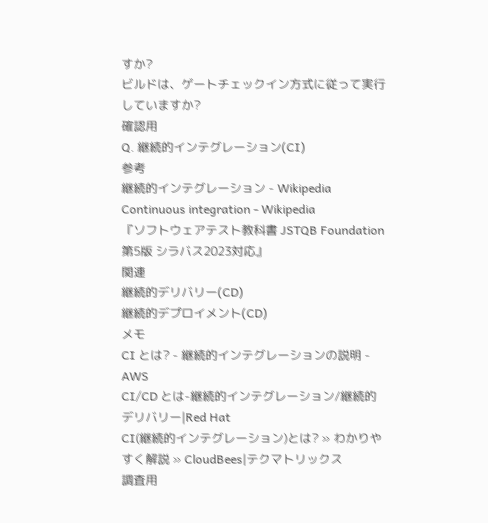すか?
ビルドは、ゲートチェックイン方式に従って実行していますか?
確認用
Q. 継続的インテグレーション(CI)
参考
継続的インテグレーション - Wikipedia
Continuous integration - Wikipedia
『ソフトウェアテスト教科書 JSTQB Foundation 第5版 シラバス2023対応』
関連
継続的デリバリー(CD)
継続的デプロイメント(CD)
メモ
CI とは? - 継続的インテグレーションの説明 - AWS
CI/CD とは-継続的インテグレーション/継続的デリバリー|Red Hat
CI(継続的インテグレーション)とは? » わかりやすく解説 » CloudBees|テクマトリックス
調査用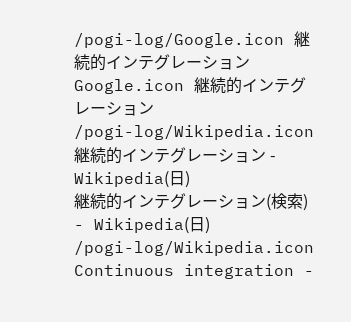/pogi-log/Google.icon 継続的インテグレーション
Google.icon 継続的インテグレーション
/pogi-log/Wikipedia.icon
継続的インテグレーション - Wikipedia(日)
継続的インテグレーション(検索) - Wikipedia(日)
/pogi-log/Wikipedia.icon
Continuous integration -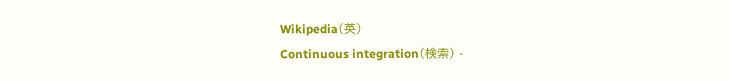Wikipedia(英)
Continuous integration(検索) -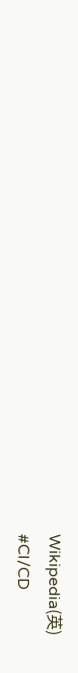Wikipedia(英)
#CI/CD